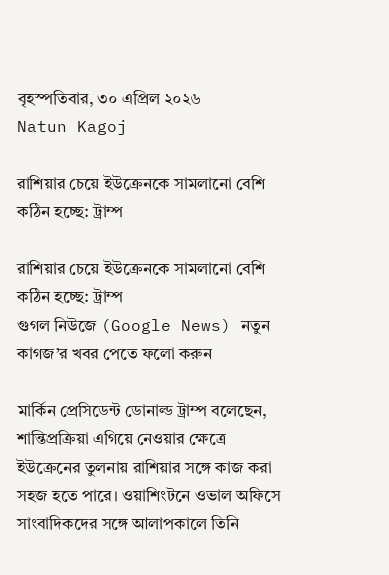বৃহস্পতিবার, ৩০ এপ্রিল ২০২৬
Natun Kagoj

রাশিয়ার চেয়ে ইউক্রেনকে সামলানো বেশি কঠিন হচ্ছে: ট্রাম্প

রাশিয়ার চেয়ে ইউক্রেনকে সামলানো বেশি কঠিন হচ্ছে: ট্রাম্প
গুগল নিউজে (Google News) নতুন কাগজ’র খবর পেতে ফলো করুন

মার্কিন প্রেসিডেন্ট ডোনাল্ড ট্রাম্প বলেছেন, শান্তিপ্রক্রিয়া এগিয়ে নেওয়ার ক্ষেত্রে ইউক্রেনের তুলনায় রাশিয়ার সঙ্গে কাজ করা সহজ হতে পারে। ওয়াশিংটনে ওভাল অফিসে সাংবাদিকদের সঙ্গে আলাপকালে তিনি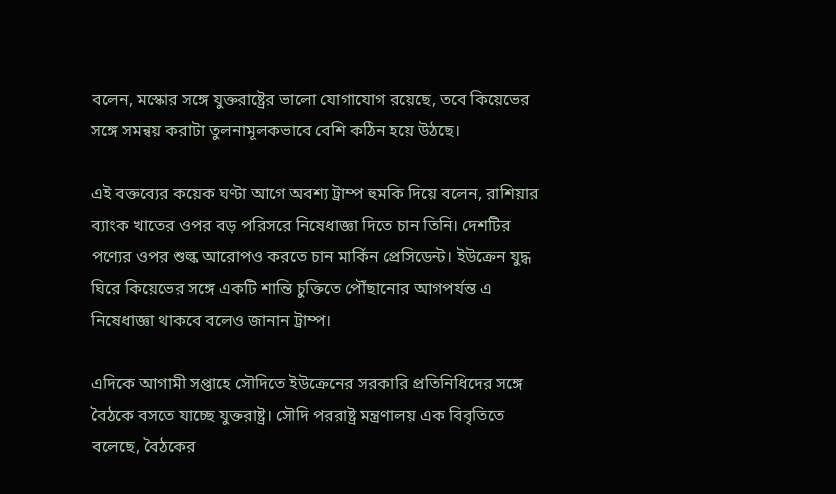বলেন, মস্কোর সঙ্গে যুক্তরাষ্ট্রের ভালো যোগাযোগ রয়েছে, তবে কিয়েভের সঙ্গে সমন্বয় করাটা তুলনামূলকভাবে বেশি কঠিন হয়ে উঠছে।

এই বক্তব্যের কয়েক ঘণ্টা আগে অবশ্য ট্রাম্প হুমকি দিয়ে বলেন, রাশিয়ার ব্যাংক খাতের ওপর বড় পরিসরে নিষেধাজ্ঞা দিতে চান তিনি। দেশটির পণ্যের ওপর শুল্ক আরোপও করতে চান মার্কিন প্রেসিডেন্ট। ইউক্রেন যুদ্ধ ঘিরে কিয়েভের সঙ্গে একটি শান্তি চুক্তিতে পৌঁছানোর আগপর্যন্ত এ নিষেধাজ্ঞা থাকবে বলেও জানান ট্রাম্প।

এদিকে আগামী সপ্তাহে সৌদিতে ইউক্রেনের সরকারি প্রতিনিধিদের সঙ্গে বৈঠকে বসতে যাচ্ছে যুক্তরাষ্ট্র। সৌদি পররাষ্ট্র মন্ত্রণালয় এক বিবৃতিতে বলেছে, বৈঠকের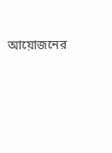আয়োজনের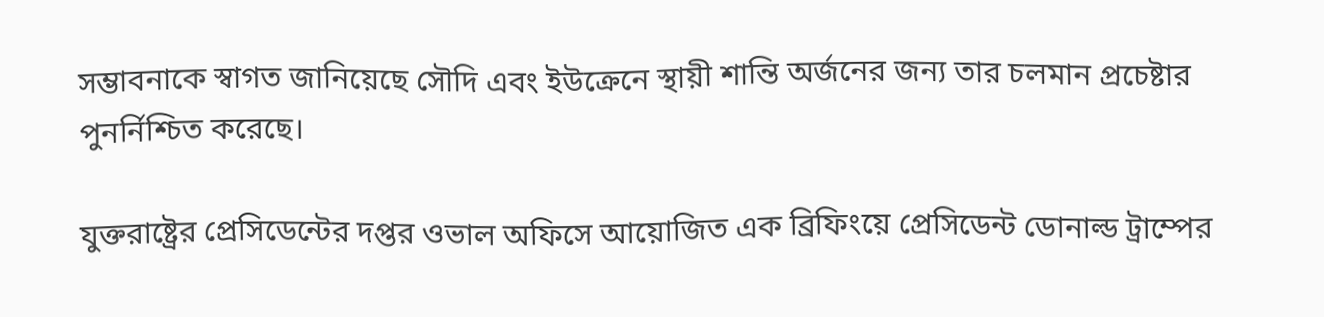সম্ভাবনাকে স্বাগত জানিয়েছে সৌদি এবং ইউক্রেনে স্থায়ী শান্তি অর্জনের জন্য তার চলমান প্রচেষ্টার পুনর্নিশ্চিত করেছে।

যুক্তরাষ্ট্রের প্রেসিডেন্টের দপ্তর ওভাল অফিসে আয়োজিত এক ব্রিফিংয়ে প্রেসিডেন্ট ডোনাল্ড ট্রাম্পের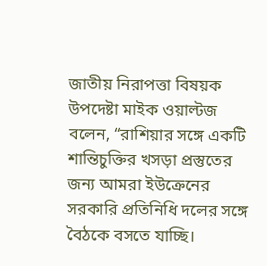জাতীয় নিরাপত্তা বিষয়ক উপদেষ্টা মাইক ওয়াল্টজ বলেন, “রাশিয়ার সঙ্গে একটি শান্তিচুক্তির খসড়া প্রস্তুতের জন্য আমরা ইউক্রেনের সরকারি প্রতিনিধি দলের সঙ্গে বৈঠকে বসতে যাচ্ছি।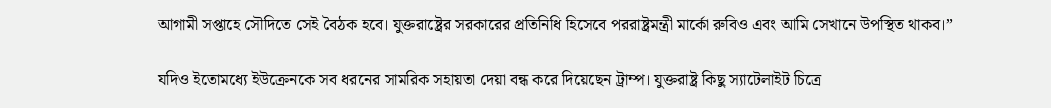আগামী সপ্তাহে সৌদিতে সেই বৈঠক হবে। যুক্তরাষ্ট্রের সরকারের প্রতিনিধি হিসেবে পররাষ্ট্রমন্ত্রী মার্কো রুবিও এবং আমি সেখানে উপস্থিত থাকব।”

যদিও ইতোমধ্যে ইউক্রেনকে সব ধরনের সামরিক সহায়তা দেয়া বন্ধ করে দিয়েছেন ট্রাম্প। যুক্তরাষ্ট্র কিছু স্যাটেলাইট চিত্রে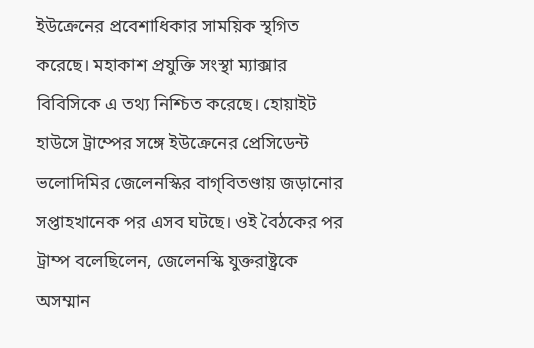ইউক্রেনের প্রবেশাধিকার সাময়িক স্থগিত করেছে। মহাকাশ প্রযুক্তি সংস্থা ম্যাক্সার বিবিসিকে এ তথ্য নিশ্চিত করেছে। হোয়াইট হাউসে ট্রাম্পের সঙ্গে ইউক্রেনের প্রেসিডেন্ট ভলোদিমির জেলেনস্কির বাগ্‌বিতণ্ডায় জড়ানোর সপ্তাহখানেক পর এসব ঘটছে। ওই বৈঠকের পর ট্রাম্প বলেছিলেন, জেলেনস্কি যুক্তরাষ্ট্রকে অসম্মান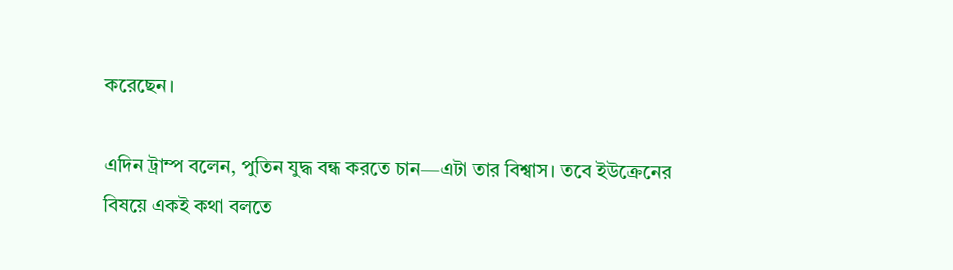করেছেন।

এদিন ট্রাম্প বলেন, পুতিন যুদ্ধ বন্ধ করতে চান—এটা তার বিশ্বাস। তবে ইউক্রেনের বিষয়ে একই কথা বলতে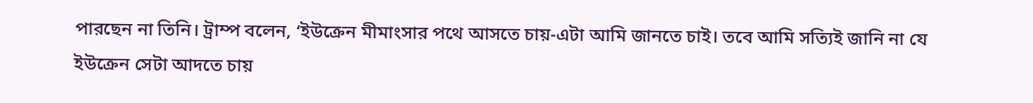পারছেন না তিনি। ট্রাম্প বলেন, ‘ইউক্রেন মীমাংসার পথে আসতে চায়-এটা আমি জানতে চাই। তবে আমি সত্যিই জানি না যে ইউক্রেন সেটা আদতে চায়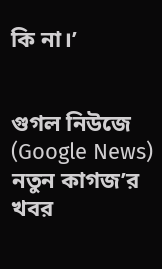কি না।’


গুগল নিউজে (Google News) নতুন কাগজ’র খবর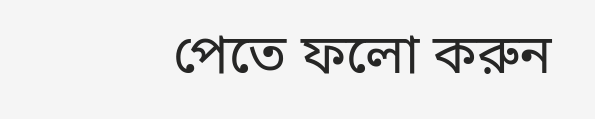পেতে ফলো করুন